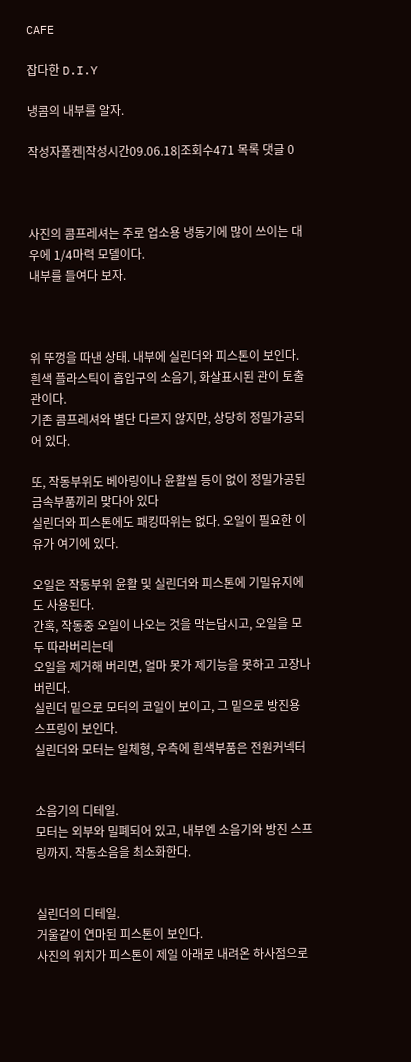CAFE

잡다한 D.I.Y

냉콤의 내부를 알자.

작성자폴켄|작성시간09.06.18|조회수471 목록 댓글 0



사진의 콤프레셔는 주로 업소용 냉동기에 많이 쓰이는 대우에 1/4마력 모델이다.
내부를 들여다 보자.



위 뚜껑을 따낸 상태. 내부에 실린더와 피스톤이 보인다.
흰색 플라스틱이 흡입구의 소음기, 화살표시된 관이 토출관이다.
기존 콤프레셔와 별단 다르지 않지만, 상당히 정밀가공되어 있다.

또, 작동부위도 베아링이나 윤활씰 등이 없이 정밀가공된 금속부품끼리 맞다아 있다
실린더와 피스톤에도 패킹따위는 없다. 오일이 필요한 이유가 여기에 있다.

오일은 작동부위 윤활 및 실린더와 피스톤에 기밀유지에도 사용된다.
간혹, 작동중 오일이 나오는 것을 막는답시고, 오일을 모두 따라버리는데
오일을 제거해 버리면, 얼마 못가 제기능을 못하고 고장나 버린다.
실린더 밑으로 모터의 코일이 보이고, 그 밑으로 방진용 스프링이 보인다.
실린더와 모터는 일체형, 우측에 흰색부품은 전원커넥터


소음기의 디테일.
모터는 외부와 밀폐되어 있고, 내부엔 소음기와 방진 스프링까지. 작동소음을 최소화한다.


실린더의 디테일.
거울같이 연마된 피스톤이 보인다.
사진의 위치가 피스톤이 제일 아래로 내려온 하사점으로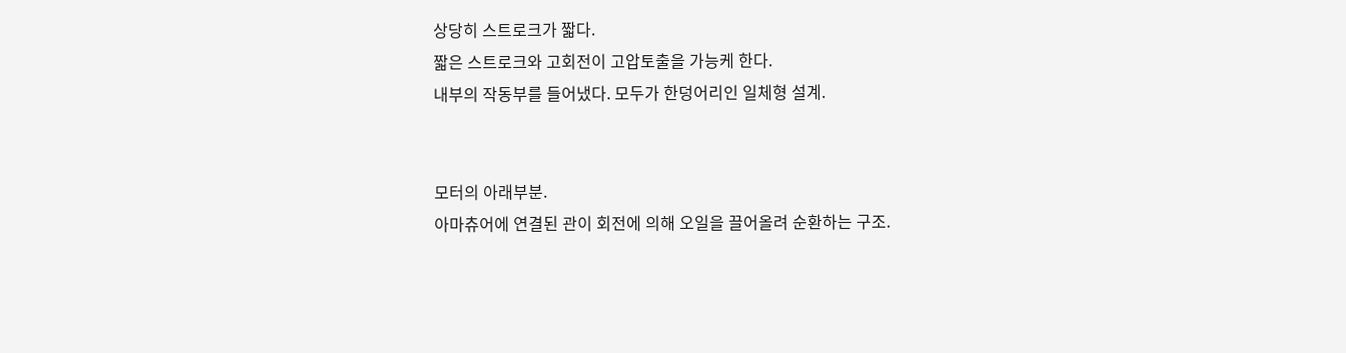상당히 스트로크가 짧다.
짧은 스트로크와 고회전이 고압토출을 가능케 한다.
내부의 작동부를 들어냈다. 모두가 한덩어리인 일체형 설계.


모터의 아래부분.
아마츄어에 연결된 관이 회전에 의해 오일을 끌어올려 순환하는 구조.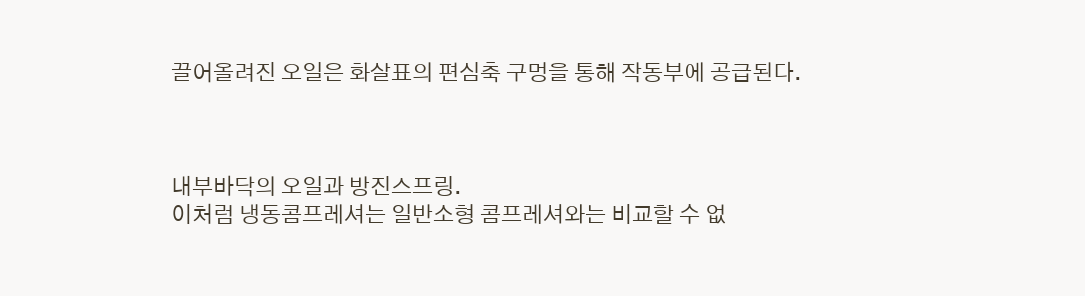끌어올려진 오일은 화살표의 편심축 구멍을 통해 작동부에 공급된다.



내부바닥의 오일과 방진스프링.
이처럼 냉동콤프레셔는 일반소형 콤프레셔와는 비교할 수 없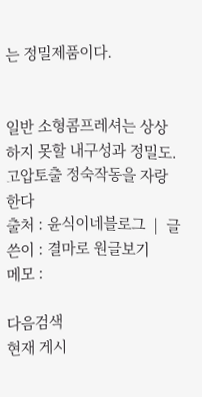는 정밀제품이다.


일반 소형콤프레셔는 상상하지 못할 내구성과 정밀도. 고압토출 정숙작동을 자랑한다
출처 : 윤식이네블로그  |  글쓴이 : 결마로 원글보기
메모 :

다음검색
현재 게시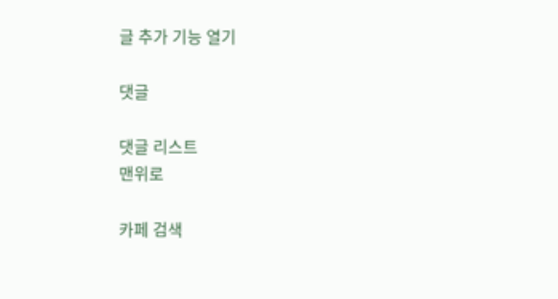글 추가 기능 열기

댓글

댓글 리스트
맨위로

카페 검색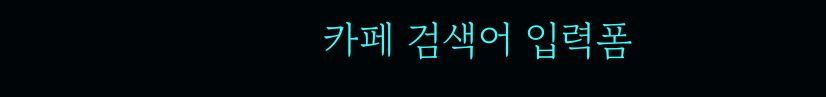카페 검색어 입력폼